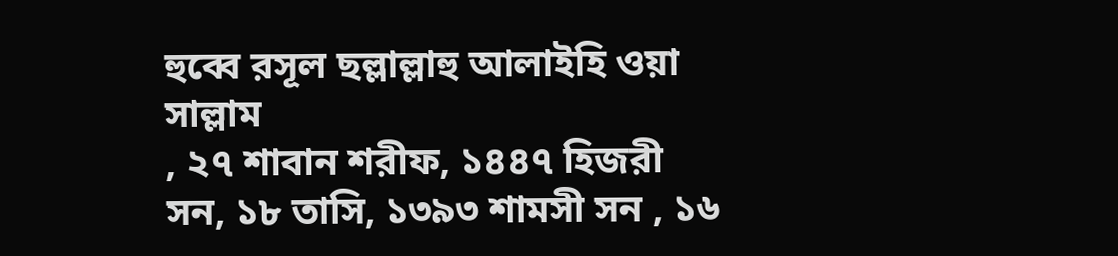হুব্বে রসূল ছল্লাল্লাহু আলাইহি ওয়া সাল্লাম
, ২৭ শাবান শরীফ, ১৪৪৭ হিজরী সন, ১৮ তাসি, ১৩৯৩ শামসী সন , ১৬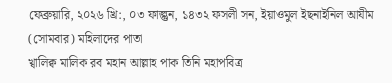ফেব্রুয়ারি, ২০২৬ খ্রি:, ০৩ ফাল্গুন, ১৪৩২ ফসলী সন, ইয়াওমুল ইছনাইনিল আযীম (সোমবার) মহিলাদের পাতা
খ্বালিক্ব মালিক রব মহান আল্লাহ পাক তিনি মহাপবিত্র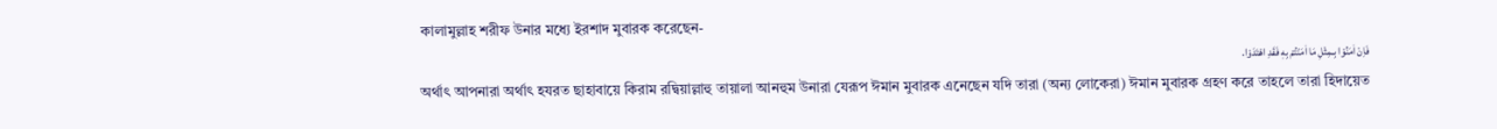কালামুল্লাহ শরীফ উনার মধ্যে ইরশাদ মুবারক করেছেন-
فَاِنْ اٰمَنُوْا بِـمِثْلِ مَا اٰمَنْتُمْ بِهٖ فَقَدِ اهْتَدَوْا.
অর্থাৎ আপনারা অর্থাৎ হযরত ছাহাবায়ে কিরাম রদ্বিয়াল্লাহু তায়ালা আনহুম উনারা যেরূপ ঈমান মুবারক এনেছেন যদি তারা (অন্য লোকেরা) ঈমান মুবারক গ্রহণ করে তাহলে তারা হিদায়েত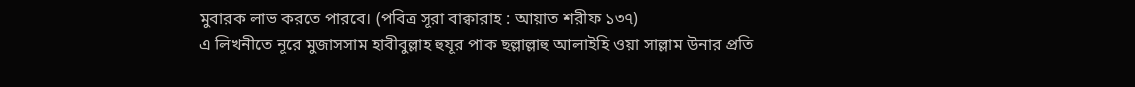মুবারক লাভ করতে পারবে। (পবিত্র সূরা বাক্বারাহ : আয়াত শরীফ ১৩৭)
এ লিখনীতে নূরে মুজাসসাম হাবীবুল্লাহ হুযূর পাক ছল্লাল্লাহু আলাইহি ওয়া সাল্লাম উনার প্রতি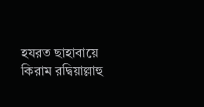হযরত ছাহাবায়ে কিরাম রদ্বিয়াল্লাহু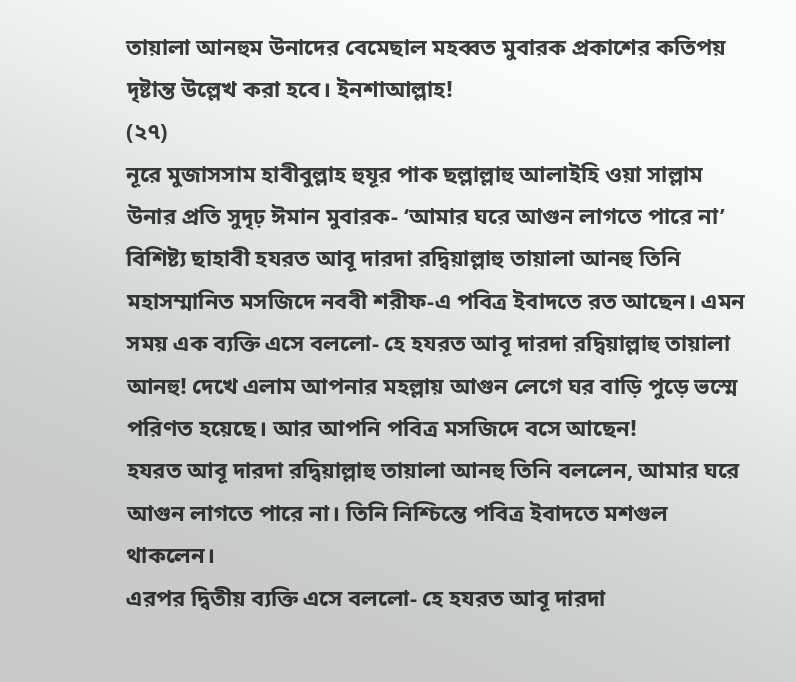তায়ালা আনহুম উনাদের বেমেছাল মহব্বত মুবারক প্রকাশের কতিপয় দৃষ্টান্ত উল্লেখ করা হবে। ইনশাআল্লাহ!
(২৭)
নূরে মুজাসসাম হাবীবুল্লাহ হুযূর পাক ছল্লাল্লাহু আলাইহি ওয়া সাল্লাম উনার প্রতি সুদৃঢ় ঈমান মুবারক- ‘আমার ঘরে আগুন লাগতে পারে না’
বিশিষ্ট্য ছাহাবী হযরত আবূ দারদা রদ্বিয়াল্লাহু তায়ালা আনহু তিনি মহাসম্মানিত মসজিদে নববী শরীফ-এ পবিত্র ইবাদতে রত আছেন। এমন সময় এক ব্যক্তি এসে বললো- হে হযরত আবূ দারদা রদ্বিয়াল্লাহু তায়ালা আনহু! দেখে এলাম আপনার মহল্লায় আগুন লেগে ঘর বাড়ি পুড়ে ভস্মে পরিণত হয়েছে। আর আপনি পবিত্র মসজিদে বসে আছেন!
হযরত আবূ দারদা রদ্বিয়াল্লাহু তায়ালা আনহু তিনি বললেন, আমার ঘরে আগুন লাগতে পারে না। তিনি নিশ্চিন্তে পবিত্র ইবাদতে মশগুল থাকলেন।
এরপর দ্বিতীয় ব্যক্তি এসে বললো- হে হযরত আবূ দারদা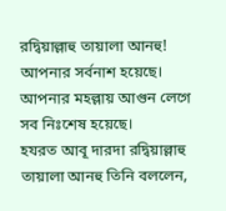রদ্বিয়াল্লাহু তায়ালা আনহু! আপনার সর্বনাশ হয়েছে। আপনার মহল্লায় আগুন লেগে সব নিঃশেষ হয়েছে।
হযরত আবূ দারদা রদ্বিয়াল্লাহু তায়ালা আনহু তিনি বললেন,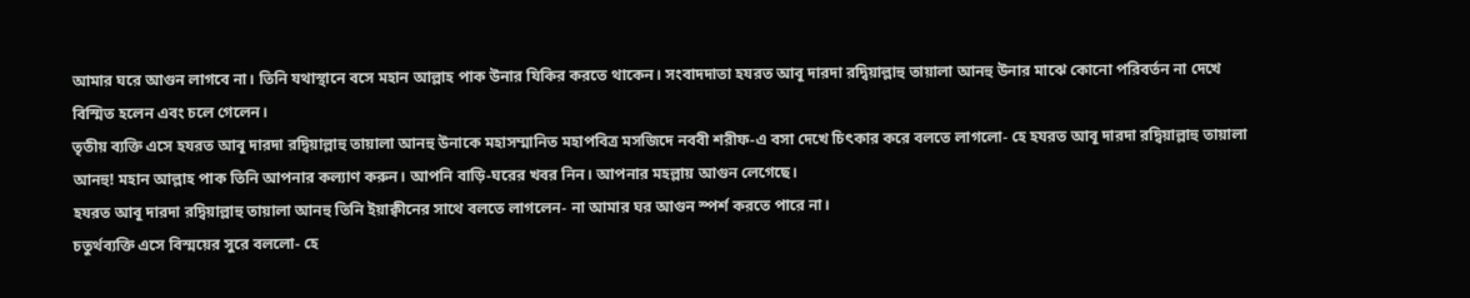আমার ঘরে আগুন লাগবে না। তিনি যথাস্থানে বসে মহান আল্লাহ পাক উনার যিকির করতে থাকেন। সংবাদদাতা হযরত আবূ দারদা রদ্বিয়াল্লাহু তায়ালা আনহু উনার মাঝে কোনো পরিবর্তন না দেখে বিস্মিত হলেন এবং চলে গেলেন।
তৃতীয় ব্যক্তি এসে হযরত আবূ দারদা রদ্বিয়াল্লাহু তায়ালা আনহু উনাকে মহাসম্মানিত মহাপবিত্র মসজিদে নববী শরীফ-এ বসা দেখে চিৎকার করে বলতে লাগলো- হে হযরত আবূ দারদা রদ্বিয়াল্লাহু তায়ালা আনহু! মহান আল্লাহ পাক তিনি আপনার কল্যাণ করুন। আপনি বাড়ি-ঘরের খবর নিন। আপনার মহল্লায় আগুন লেগেছে।
হযরত আবূ দারদা রদ্বিয়াল্লাহু তায়ালা আনহু তিনি ইয়াক্বীনের সাথে বলতে লাগলেন- না আমার ঘর আগুন স্পর্শ করতে পারে না।
চতুর্থব্যক্তি এসে বিস্ময়ের সুরে বললো- হে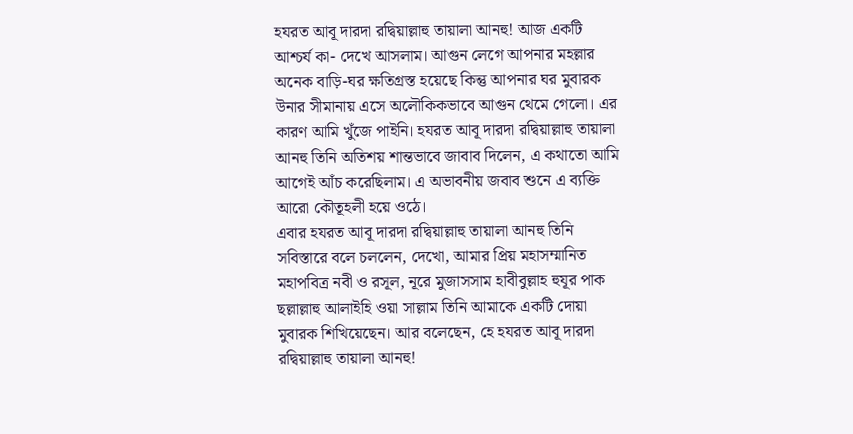হযরত আবূ দারদা রদ্বিয়াল্লাহু তায়ালা আনহু! আজ একটি আশ্চর্য কা- দেখে আসলাম। আগুন লেগে আপনার মহল্লার অনেক বাড়ি-ঘর ক্ষতিগ্রস্ত হয়েছে কিন্তু আপনার ঘর মুবারক উনার সীমানায় এসে অলৌকিকভাবে আগুন থেমে গেলো। এর কারণ আমি খুঁজে পাইনি। হযরত আবূ দারদা রদ্বিয়াল্লাহু তায়ালা আনহু তিনি অতিশয় শান্তভাবে জাবাব দিলেন, এ কথাতো আমি আগেই আঁচ করেছিলাম। এ অভাবনীয় জবাব শুনে এ ব্যক্তি আরো কৌতূহলী হয়ে ওঠে।
এবার হযরত আবূ দারদা রদ্বিয়াল্লাহু তায়ালা আনহু তিনি সবিস্তারে বলে চললেন, দেখো, আমার প্রিয় মহাসম্মানিত মহাপবিত্র নবী ও রসূল, নূরে মুজাসসাম হাবীবুল্লাহ হুযূর পাক ছল্লাল্লাহু আলাইহি ওয়া সাল্লাম তিনি আমাকে একটি দোয়া মুবারক শিখিয়েছেন। আর বলেছেন, হে হযরত আবূ দারদা রদ্বিয়াল্লাহু তায়ালা আনহু!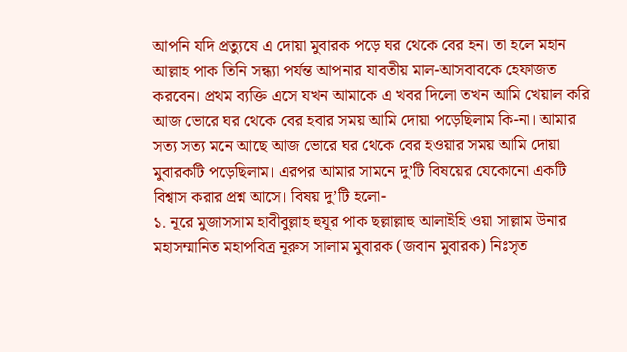আপনি যদি প্রত্যুষে এ দোয়া মুবারক পড়ে ঘর থেকে বের হন। তা হলে মহান আল্লাহ পাক তিনি সন্ধ্যা পর্যন্ত আপনার যাবতীয় মাল-আসবাবকে হেফাজত করবেন। প্রথম ব্যক্তি এসে যখন আমাকে এ খবর দিলো তখন আমি খেয়াল করি আজ ভোরে ঘর থেকে বের হবার সময় আমি দোয়া পড়েছিলাম কি-না। আমার সত্য সত্য মনে আছে আজ ভোরে ঘর থেকে বের হওয়ার সময় আমি দোয়া মুবারকটি পড়েছিলাম। এরপর আমার সামনে দু’টি বিষয়ের যেকোনো একটি বিশ্বাস করার প্রশ্ন আসে। বিষয় দু’টি হলো-
১. নূরে মুজাসসাম হাবীবুল্লাহ হুযূর পাক ছল্লাল্লাহু আলাইহি ওয়া সাল্লাম উনার মহাসম্মানিত মহাপবিত্র নূরুস সালাম মুবারক (জবান মুবারক) নিঃসৃত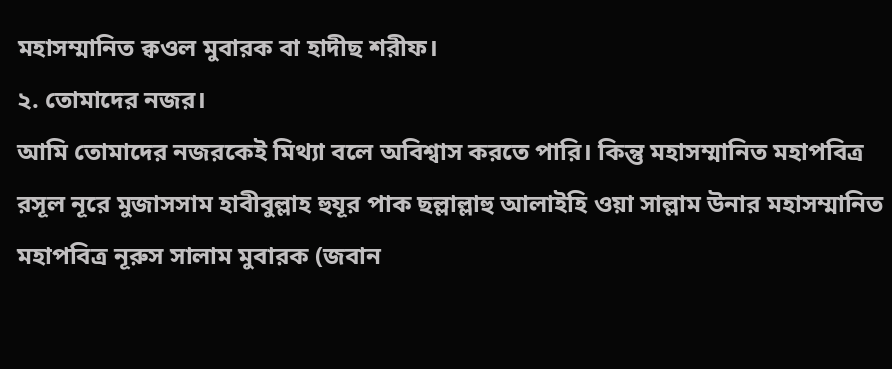মহাসম্মানিত ক্বওল মুবারক বা হাদীছ শরীফ।
২. তোমাদের নজর।
আমি তোমাদের নজরকেই মিথ্যা বলে অবিশ্বাস করতে পারি। কিন্তু মহাসম্মানিত মহাপবিত্র রসূল নূরে মুজাসসাম হাবীবুল্লাহ হুযূর পাক ছল্লাল্লাহু আলাইহি ওয়া সাল্লাম উনার মহাসম্মানিত মহাপবিত্র নূরুস সালাম মুবারক (জবান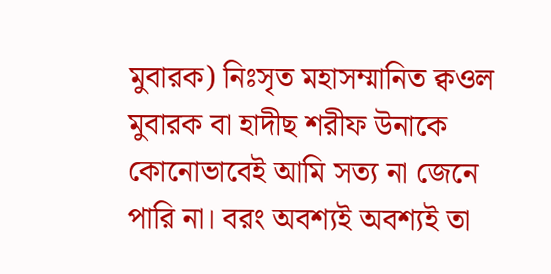মুবারক) নিঃসৃত মহাসম্মানিত ক্বওল মুবারক বা হাদীছ শরীফ উনাকে কোনোভাবেই আমি সত্য না জেনে পারি না। বরং অবশ্যই অবশ্যই তা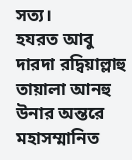সত্য।
হযরত আবু দারদা রদ্বিয়াল্লাহু তায়ালা আনহু উনার অন্তরে মহাসম্মানিত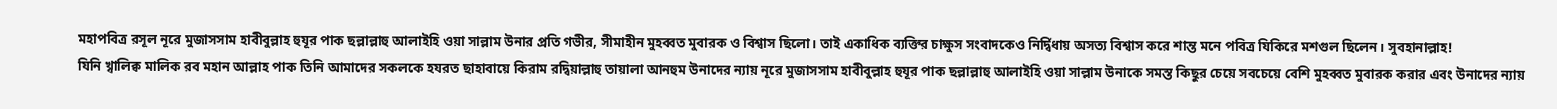মহাপবিত্র রসূল নূরে মুজাসসাম হাবীবুল্লাহ হুযূর পাক ছল্লাল্লাহু আলাইহি ওয়া সাল্লাম উনার প্রতি গভীর, সীমাহীন মুহব্বত মুবারক ও বিশ্বাস ছিলো। তাই একাধিক ব্যক্তির চাক্ষুস সংবাদকেও নির্দ্বিধায় অসত্য বিশ্বাস করে শান্ত মনে পবিত্র যিকিরে মশগুল ছিলেন। সুবহানাল্লাহ!
যিনি খ্বালিক্ব মালিক রব মহান আল্লাহ পাক তিনি আমাদের সকলকে হযরত ছাহাবায়ে কিরাম রদ্বিয়াল্লাহু তায়ালা আনহুম উনাদের ন্যায় নূরে মুজাসসাম হাবীবুল্লাহ হুযূর পাক ছল্লাল্লাহু আলাইহি ওয়া সাল্লাম উনাকে সমস্ত কিছুর চেয়ে সবচেয়ে বেশি মুহব্বত মুবারক করার এবং উনাদের ন্যায়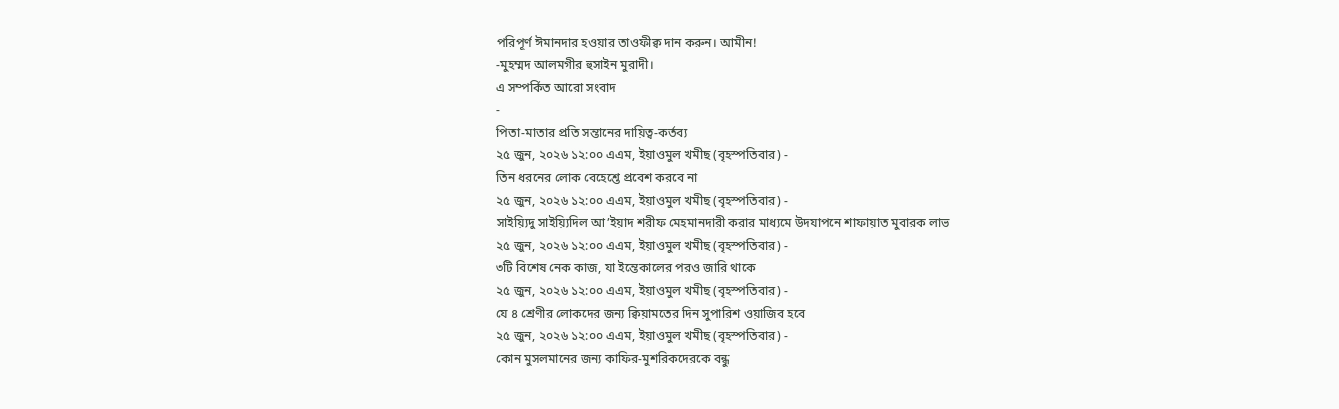পরিপূর্ণ ঈমানদার হওয়ার তাওফীক্ব দান করুন। আমীন!
-মুহম্মদ আলমগীর হুসাইন মুরাদী।
এ সম্পর্কিত আরো সংবাদ
-
পিতা-মাতার প্রতি সন্তানের দায়িত্ব-কর্তব্য
২৫ জুন, ২০২৬ ১২:০০ এএম, ইয়াওমুল খমীছ (বৃহস্পতিবার) -
তিন ধরনের লোক বেহেশ্তে প্রবেশ করবে না
২৫ জুন, ২০২৬ ১২:০০ এএম, ইয়াওমুল খমীছ (বৃহস্পতিবার) -
সাইয়্যিদু সাইয়্যিদিল আ’ইয়াদ শরীফ মেহমানদারী করার মাধ্যমে উদযাপনে শাফায়াত মুবারক লাভ
২৫ জুন, ২০২৬ ১২:০০ এএম, ইয়াওমুল খমীছ (বৃহস্পতিবার) -
৩টি বিশেষ নেক কাজ, যা ইন্তেকালের পরও জারি থাকে
২৫ জুন, ২০২৬ ১২:০০ এএম, ইয়াওমুল খমীছ (বৃহস্পতিবার) -
যে ৪ শ্রেণীর লোকদের জন্য ক্বিয়ামতের দিন সুপারিশ ওয়াজিব হবে
২৫ জুন, ২০২৬ ১২:০০ এএম, ইয়াওমুল খমীছ (বৃহস্পতিবার) -
কোন মুসলমানের জন্য কাফির-মুশরিকদেরকে বন্ধু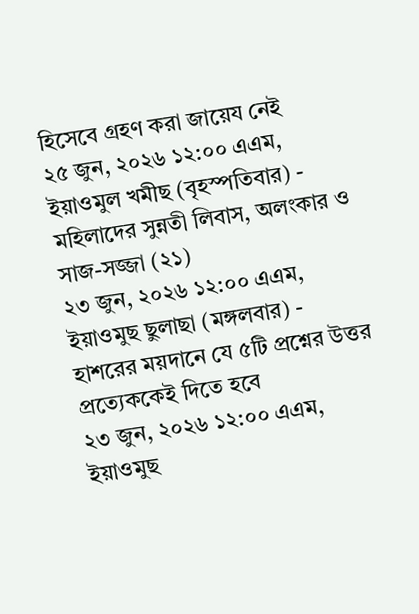হিসেবে গ্রহণ করা জায়েয নেই
২৫ জুন, ২০২৬ ১২:০০ এএম, ইয়াওমুল খমীছ (বৃহস্পতিবার) -
মহিলাদের সুন্নতী লিবাস, অলংকার ও সাজ-সজ্জা (২১)
২৩ জুন, ২০২৬ ১২:০০ এএম, ইয়াওমুছ ছুলাছা (মঙ্গলবার) -
হাশরের ময়দানে যে ৫টি প্রশ্নের উত্তর প্রত্যেককেই দিতে হবে
২৩ জুন, ২০২৬ ১২:০০ এএম, ইয়াওমুছ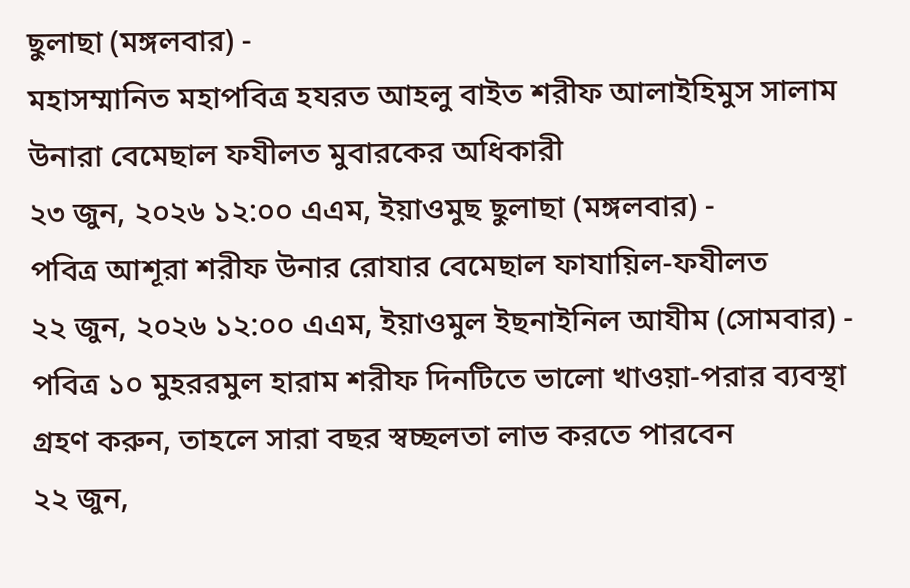ছুলাছা (মঙ্গলবার) -
মহাসম্মানিত মহাপবিত্র হযরত আহলু বাইত শরীফ আলাইহিমুস সালাম উনারা বেমেছাল ফযীলত মুবারকের অধিকারী
২৩ জুন, ২০২৬ ১২:০০ এএম, ইয়াওমুছ ছুলাছা (মঙ্গলবার) -
পবিত্র আশূরা শরীফ উনার রোযার বেমেছাল ফাযায়িল-ফযীলত
২২ জুন, ২০২৬ ১২:০০ এএম, ইয়াওমুল ইছনাইনিল আযীম (সোমবার) -
পবিত্র ১০ মুহররমুল হারাম শরীফ দিনটিতে ভালো খাওয়া-পরার ব্যবস্থা গ্রহণ করুন, তাহলে সারা বছর স্বচ্ছলতা লাভ করতে পারবেন
২২ জুন,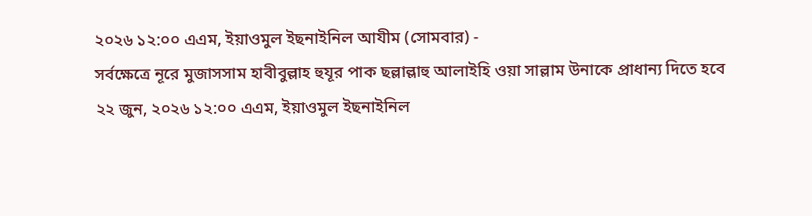২০২৬ ১২:০০ এএম, ইয়াওমুল ইছনাইনিল আযীম (সোমবার) -
সর্বক্ষেত্রে নূরে মুজাসসাম হাবীবুল্লাহ হুযূর পাক ছল্লাল্লাহু আলাইহি ওয়া সাল্লাম উনাকে প্রাধান্য দিতে হবে
২২ জুন, ২০২৬ ১২:০০ এএম, ইয়াওমুল ইছনাইনিল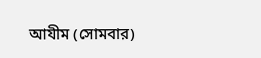আযীম (সোমবার)